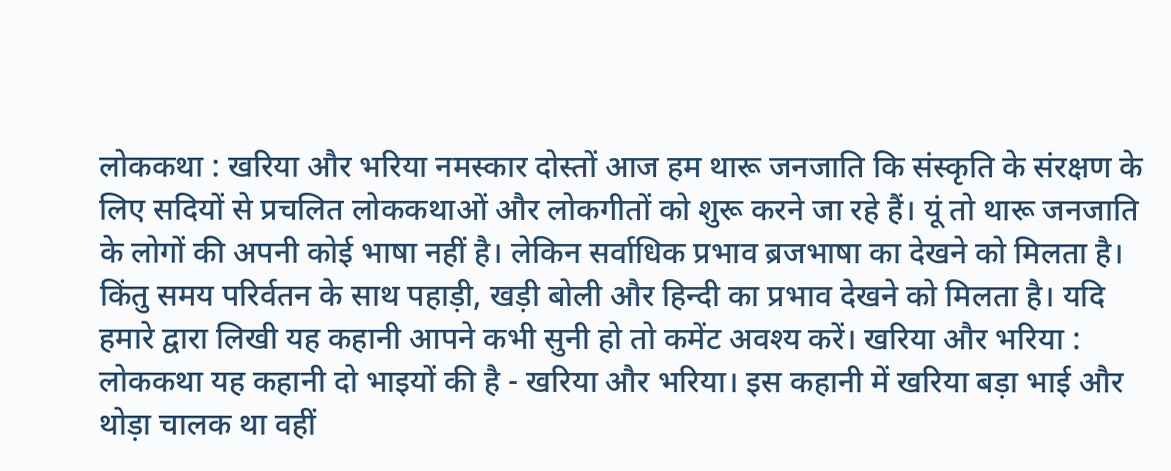लोककथा : खरिया और भरिया नमस्कार दोस्तों आज हम थारू जनजाति कि संस्कृति के संरक्षण के लिए सदियों से प्रचलित लोककथाओं और लोकगीतों को शुरू करने जा रहे हैं। यूं तो थारू जनजाति के लोगों की अपनी कोई भाषा नहीं है। लेकिन सर्वाधिक प्रभाव ब्रजभाषा का देखने को मिलता है। किंतु समय परिर्वतन के साथ पहाड़ी, खड़ी बोली और हिन्दी का प्रभाव देखने को मिलता है। यदि हमारे द्वारा लिखी यह कहानी आपने कभी सुनी हो तो कमेंट अवश्य करें। खरिया और भरिया : लोककथा यह कहानी दो भाइयों की है - खरिया और भरिया। इस कहानी में खरिया बड़ा भाई और थोड़ा चालक था वहीं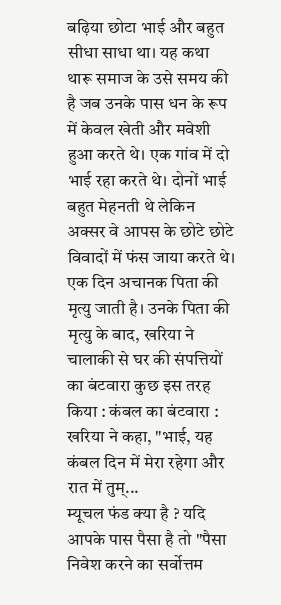बढ़िया छोटा भाई और बहुत सीधा साधा था। यह कथा थारू समाज के उसे समय की है जब उनके पास धन के रूप में केवल खेती और मवेशी हुआ करते थे। एक गांव में दो भाई रहा करते थे। दोनों भाई बहुत मेहनती थे लेकिन अक्सर वे आपस के छोटे छोटे विवादों में फंस जाया करते थे। एक दिन अचानक पिता की मृत्यु जाती है। उनके पिता की मृत्यु के बाद, खरिया ने चालाकी से घर की संपत्तियों का बंटवारा कुछ इस तरह किया : कंबल का बंटवारा : खरिया ने कहा, "भाई, यह कंबल दिन में मेरा रहेगा और रात में तुम्...
म्यूचल फंड क्या है ? यदि आपके पास पैसा है तो "पैसा निवेश करने का सर्वोत्तम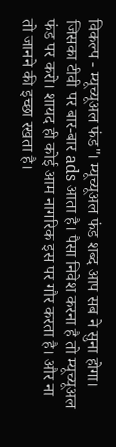विकल्प - म्यूच्यूअल फंड"। म्यूच्यूअल फंड शब्द आप सब ने सुना होगा। जिसका टीवी पर बार-बार ads आता है। पैसा निवेश करना है तो म्यूच्यूअल फंड पर करो। शायद ही कोई आम नागरिक इस पर गौर करता है। और ना तो जानने की इच्छा रखता है।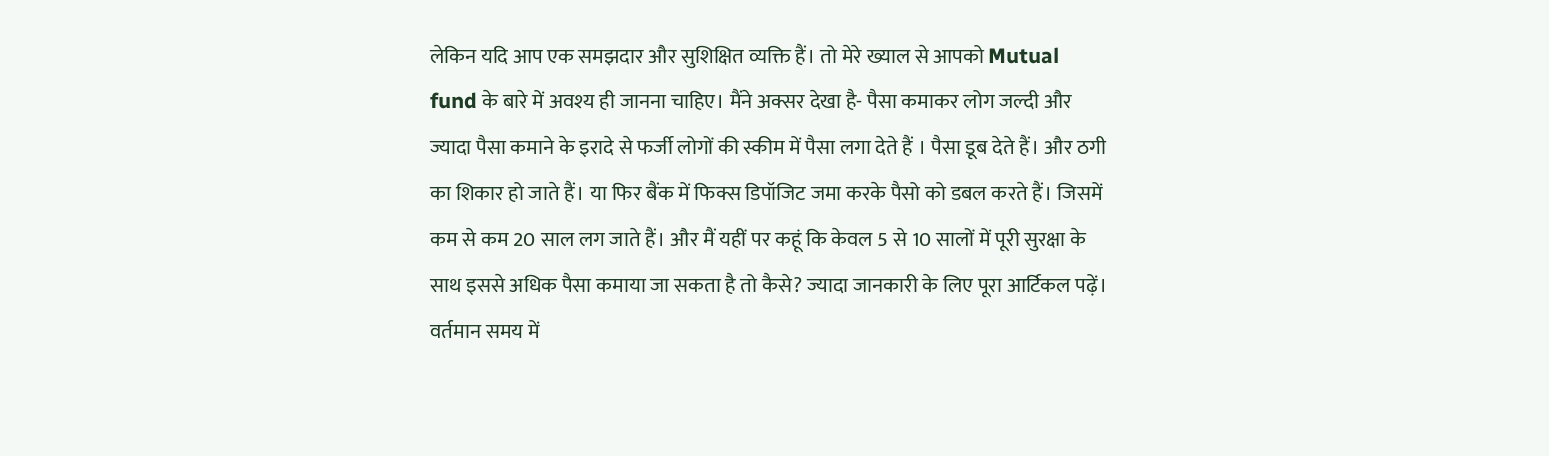लेकिन यदि आप एक समझदार और सुशिक्षित व्यक्ति हैं। तो मेरे ख्याल से आपको Mutual fund के बारे में अवश्य ही जानना चाहिए। मैंने अक्सर देखा है- पैसा कमाकर लोग जल्दी और ज्यादा पैसा कमाने के इरादे से फर्जी लोगों की स्कीम में पैसा लगा देते हैं । पैसा डूब देते हैं। और ठगी का शिकार हो जाते हैं। या फिर बैंक में फिक्स डिपॉजिट जमा करके पैसो को डबल करते हैं। जिसमें कम से कम 20 साल लग जाते हैं। और मैं यहीं पर कहूं कि केवल 5 से 10 सालों में पूरी सुरक्षा के साथ इससे अधिक पैसा कमाया जा सकता है तो कैसे? ज्यादा जानकारी के लिए पूरा आर्टिकल पढ़ें। वर्तमान समय में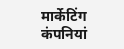मार्केटिंग कंपनियां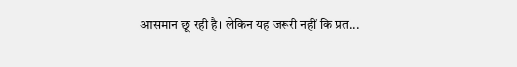आसमान छू रही है। लेकिन यह जरूरी नहीं कि प्रत...